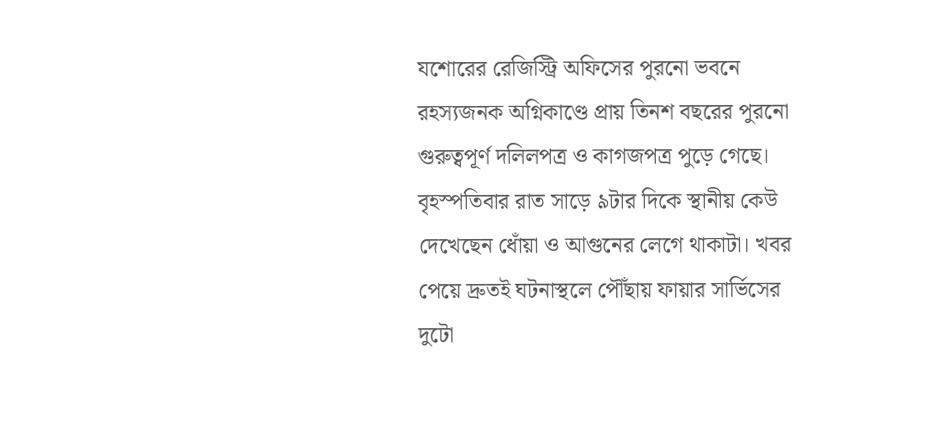যশোরের রেজিস্ট্রি অফিসের পুরনো ভবনে রহস্যজনক অগ্নিকাণ্ডে প্রায় তিনশ বছরের পুরনো গুরুত্বপূর্ণ দলিলপত্র ও কাগজপত্র পুড়ে গেছে। বৃহস্পতিবার রাত সাড়ে ৯টার দিকে স্থানীয় কেউ দেখেছেন ধোঁয়া ও আগুনের লেগে থাকাটা। খবর পেয়ে দ্রুতই ঘটনাস্থলে পৌঁছায় ফায়ার সার্ভিসের দুটো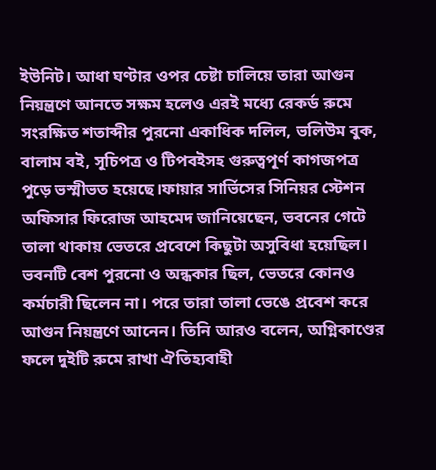ইউনিট। আধা ঘণ্টার ওপর চেষ্টা চালিয়ে তারা আগুন নিয়ন্ত্রণে আনতে সক্ষম হলেও এরই মধ্যে রেকর্ড রুমে সংরক্ষিত শতাব্দীর পুরনো একাধিক দলিল, ভলিউম বুক, বালাম বই, সূচিপত্র ও টিপবইসহ গুরুত্বপূর্ণ কাগজপত্র পুড়ে ভস্মীভত হয়েছে।ফায়ার সার্ভিসের সিনিয়র স্টেশন অফিসার ফিরোজ আহমেদ জানিয়েছেন, ভবনের গেটে তালা থাকায় ভেতরে প্রবেশে কিছুটা অসুবিধা হয়েছিল। ভবনটি বেশ পুরনো ও অন্ধকার ছিল, ভেতরে কোনও কর্মচারী ছিলেন না। পরে তারা তালা ভেঙে প্রবেশ করে আগুন নিয়ন্ত্রণে আনেন। তিনি আরও বলেন, অগ্নিকাণ্ডের ফলে দুইটি রুমে রাখা ঐতিহ্যবাহী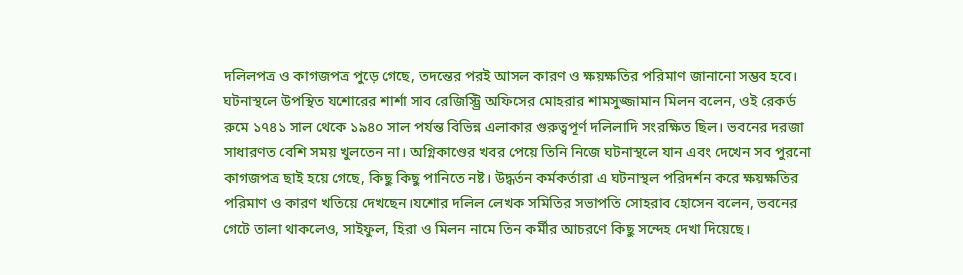দলিলপত্র ও কাগজপত্র পুড়ে গেছে, তদন্তের পরই আসল কারণ ও ক্ষয়ক্ষতির পরিমাণ জানানো সম্ভব হবে। ঘটনাস্থলে উপস্থিত যশোরের শার্শা সাব রেজিস্ট্র্রি অফিসের মোহরার শামসুজ্জামান মিলন বলেন, ওই রেকর্ড রুমে ১৭৪১ সাল থেকে ১৯৪০ সাল পর্যন্ত বিভিন্ন এলাকার গুরুত্বপূর্ণ দলিলাদি সংরক্ষিত ছিল। ভবনের দরজা সাধারণত বেশি সময় খুলতেন না। অগ্নিকাণ্ডের খবর পেয়ে তিনি নিজে ঘটনাস্থলে যান এবং দেখেন সব পুরনো কাগজপত্র ছাই হয়ে গেছে, কিছু কিছু পানিতে নষ্ট। উদ্ধর্তন কর্মকর্তারা এ ঘটনাস্থল পরিদর্শন করে ক্ষয়ক্ষতির পরিমাণ ও কারণ খতিয়ে দেখছেন।যশোর দলিল লেখক সমিতির সভাপতি সোহরাব হোসেন বলেন, ভবনের গেটে তালা থাকলেও, সাইফুল, হিরা ও মিলন নামে তিন কর্মীর আচরণে কিছু সন্দেহ দেখা দিয়েছে।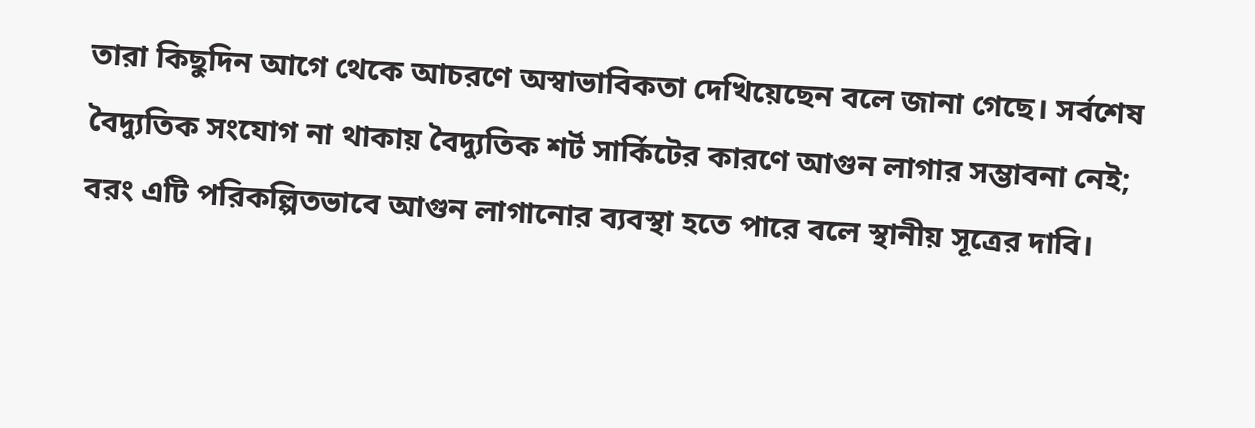তারা কিছুদিন আগে থেকে আচরণে অস্বাভাবিকতা দেখিয়েছেন বলে জানা গেছে। সর্বশেষ বৈদ্যুতিক সংযোগ না থাকায় বৈদ্যুতিক শর্ট সার্কিটের কারণে আগুন লাগার সম্ভাবনা নেই; বরং এটি পরিকল্পিতভাবে আগুন লাগানোর ব্যবস্থা হতে পারে বলে স্থানীয় সূত্রের দাবি।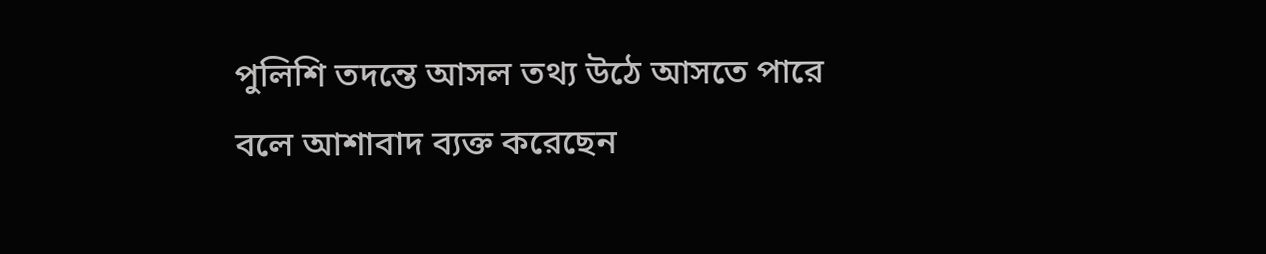পুলিশি তদন্তে আসল তথ্য উঠে আসতে পারে বলে আশাবাদ ব্যক্ত করেছেন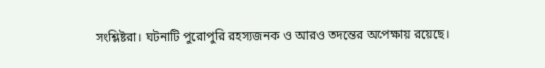সংশ্লিষ্টরা। ঘটনাটি পুরোপুরি রহস্যজনক ও আরও তদন্তের অপেক্ষায় রয়েছে।